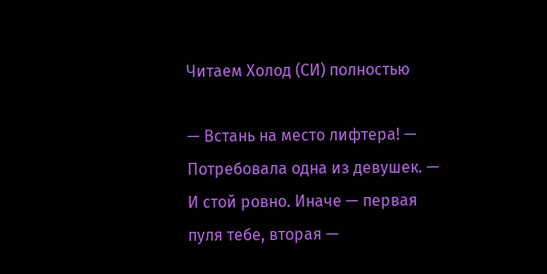Читаем Холод (СИ) полностью

— Встань на место лифтера! — Потребовала одна из девушек. — И стой ровно. Иначе — первая пуля тебе, вторая —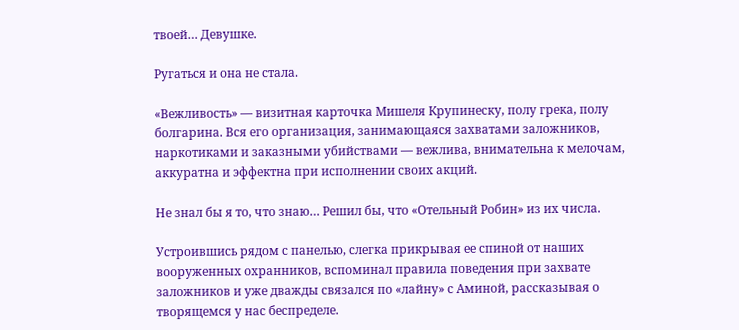твоей… Девушке.

Ругаться и она не стала.

«Вежливость» — визитная карточка Мишеля Крупинеску, полу грека, полу болгарина. Вся его организация, занимающаяся захватами заложников, наркотиками и заказными убийствами — вежлива, внимательна к мелочам, аккуратна и эффектна при исполнении своих акций.

Не знал бы я то, что знаю… Решил бы, что «Отельный Робин» из их числа.

Устроившись рядом с панелью, слегка прикрывая ее спиной от наших вооруженных охранников, вспоминал правила поведения при захвате заложников и уже дважды связался по «лайну» с Аминой, рассказывая о творящемся у нас беспределе.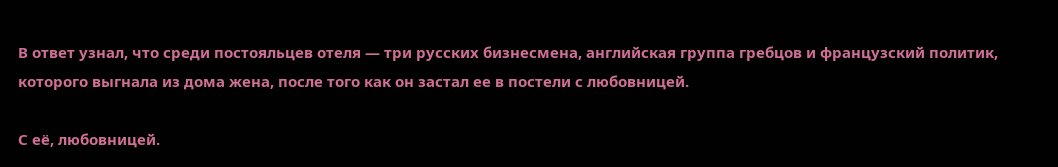В ответ узнал, что среди постояльцев отеля — три русских бизнесмена, английская группа гребцов и французский политик, которого выгнала из дома жена, после того как он застал ее в постели с любовницей.

С её, любовницей.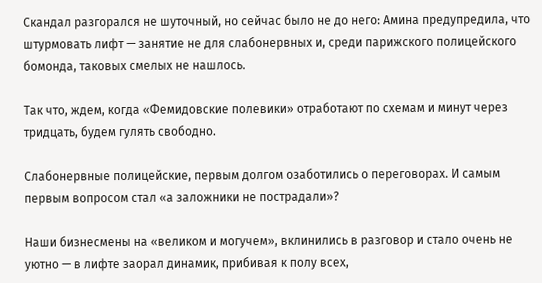Скандал разгорался не шуточный, но сейчас было не до него: Амина предупредила, что штурмовать лифт — занятие не для слабонервных и, среди парижского полицейского бомонда, таковых смелых не нашлось.

Так что, ждем, когда «Фемидовские полевики» отработают по схемам и минут через тридцать, будем гулять свободно.

Слабонервные полицейские, первым долгом озаботились о переговорах. И самым первым вопросом стал «а заложники не пострадали»?

Наши бизнесмены на «великом и могучем», вклинились в разговор и стало очень не уютно — в лифте заорал динамик, прибивая к полу всех,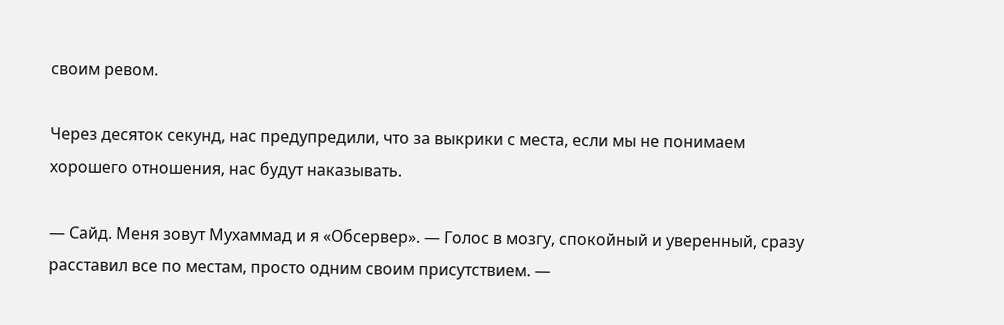своим ревом.

Через десяток секунд, нас предупредили, что за выкрики с места, если мы не понимаем хорошего отношения, нас будут наказывать.

— Сайд. Меня зовут Мухаммад и я «Обсервер». — Голос в мозгу, спокойный и уверенный, сразу расставил все по местам, просто одним своим присутствием. —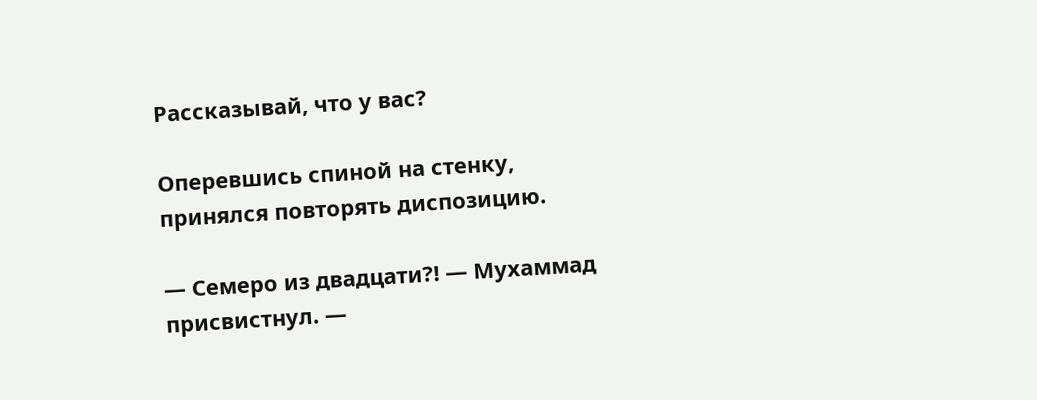Рассказывай, что у вас?

Оперевшись спиной на стенку, принялся повторять диспозицию.

— Семеро из двадцати?! — Мухаммад присвистнул. —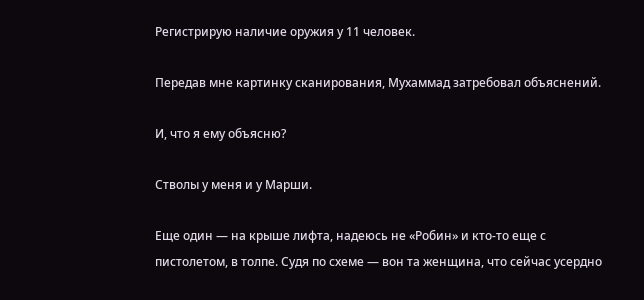Регистрирую наличие оружия у 11 человек.

Передав мне картинку сканирования, Мухаммад затребовал объяснений.

И, что я ему объясню?

Стволы у меня и у Марши.

Еще один — на крыше лифта, надеюсь не «Робин» и кто-то еще с пистолетом, в толпе. Судя по схеме — вон та женщина, что сейчас усердно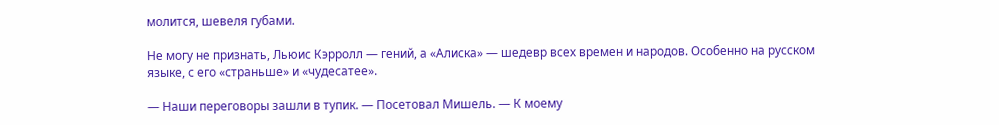молится, шевеля губами.

Не могу не признать, Льюис Кэрролл — гений, а «Алиска» — шедевр всех времен и народов. Особенно на русском языке, с его «страньше» и «чудесатее».

— Наши переговоры зашли в тупик. — Посетовал Мишель. — К моему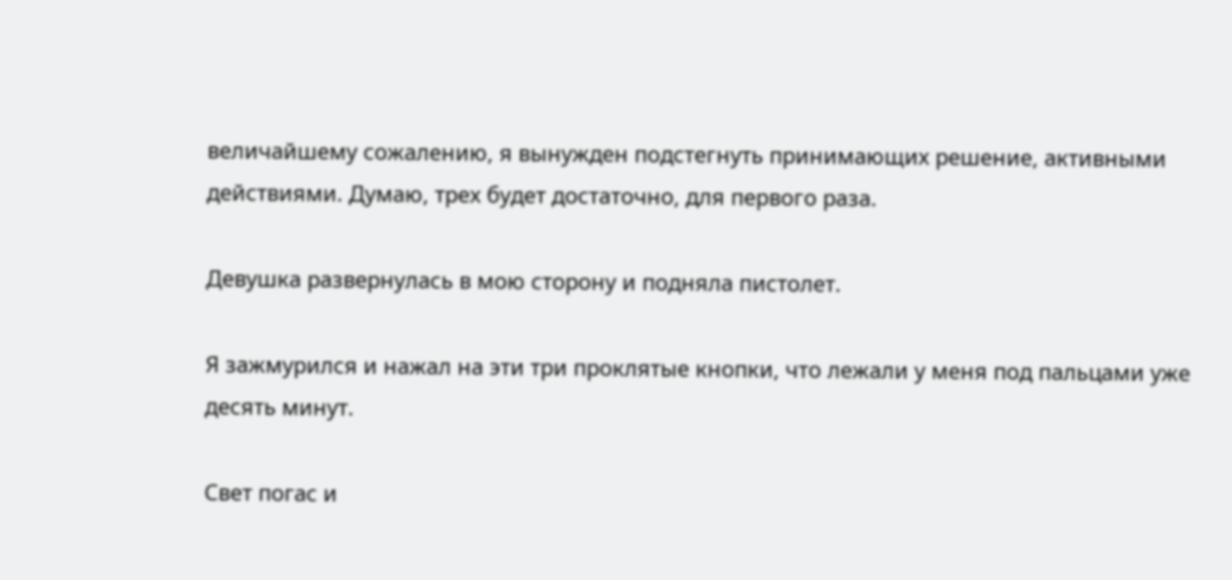величайшему сожалению, я вынужден подстегнуть принимающих решение, активными действиями. Думаю, трех будет достаточно, для первого раза.

Девушка развернулась в мою сторону и подняла пистолет.

Я зажмурился и нажал на эти три проклятые кнопки, что лежали у меня под пальцами уже десять минут.

Свет погас и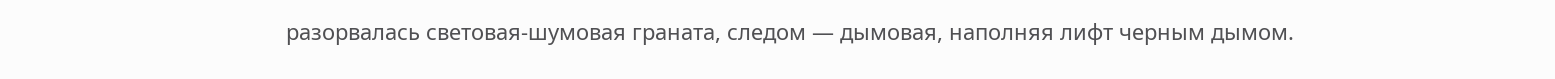разорвалась световая-шумовая граната, следом — дымовая, наполняя лифт черным дымом.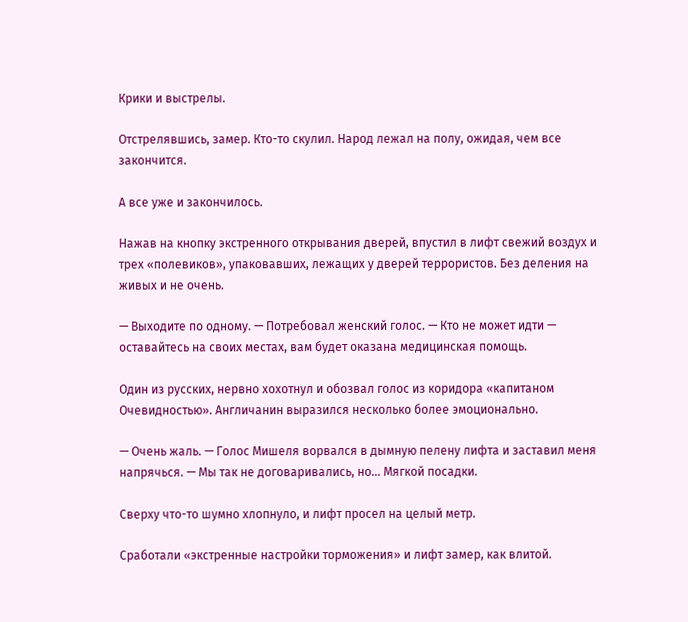Крики и выстрелы.

Отстрелявшись, замер. Кто-то скулил. Народ лежал на полу, ожидая, чем все закончится.

А все уже и закончилось.

Нажав на кнопку экстренного открывания дверей, впустил в лифт свежий воздух и трех «полевиков», упаковавших, лежащих у дверей террористов. Без деления на живых и не очень.

— Выходите по одному. — Потребовал женский голос. — Кто не может идти — оставайтесь на своих местах, вам будет оказана медицинская помощь.

Один из русских, нервно хохотнул и обозвал голос из коридора «капитаном Очевидностью». Англичанин выразился несколько более эмоционально.

— Очень жаль. — Голос Мишеля ворвался в дымную пелену лифта и заставил меня напрячься. — Мы так не договаривались, но… Мягкой посадки.

Сверху что-то шумно хлопнуло, и лифт просел на целый метр.

Сработали «экстренные настройки торможения» и лифт замер, как влитой.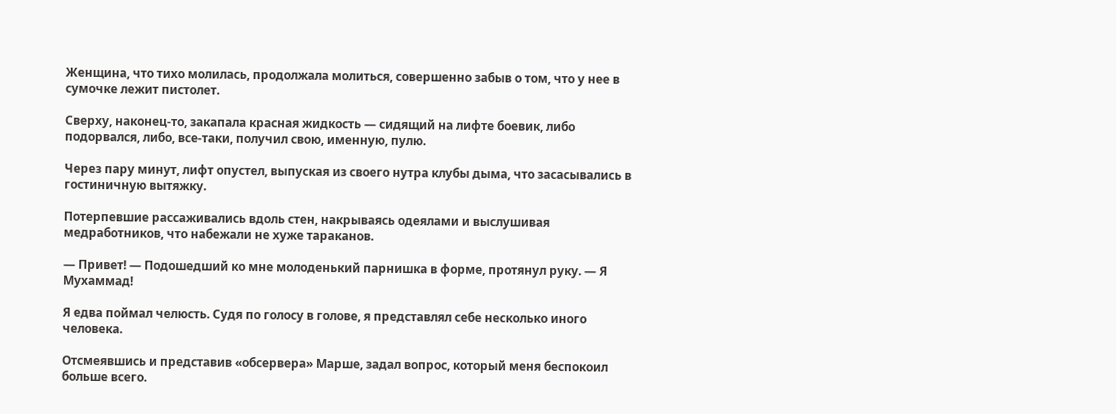Женщина, что тихо молилась, продолжала молиться, совершенно забыв о том, что у нее в сумочке лежит пистолет.

Сверху, наконец-то, закапала красная жидкость — сидящий на лифте боевик, либо подорвался, либо, все-таки, получил свою, именную, пулю.

Через пару минут, лифт опустел, выпуская из своего нутра клубы дыма, что засасывались в гостиничную вытяжку.

Потерпевшие рассаживались вдоль стен, накрываясь одеялами и выслушивая медработников, что набежали не хуже тараканов.

— Привет! — Подошедший ко мне молоденький парнишка в форме, протянул руку. — Я Мухаммад!

Я едва поймал челюсть. Судя по голосу в голове, я представлял себе несколько иного человека.

Отсмеявшись и представив «обсервера» Марше, задал вопрос, который меня беспокоил больше всего.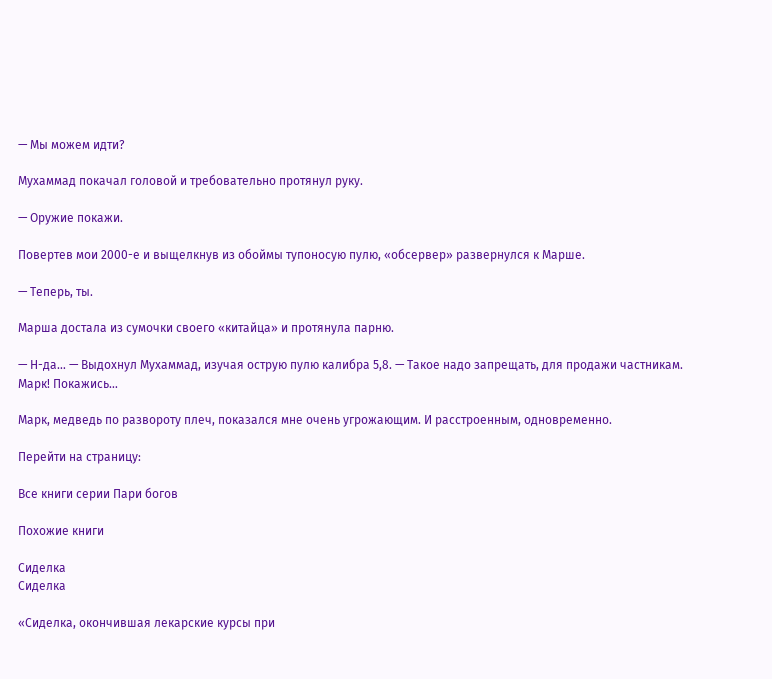— Мы можем идти?

Мухаммад покачал головой и требовательно протянул руку.

— Оружие покажи.

Повертев мои 2000-е и выщелкнув из обоймы тупоносую пулю, «обсервер» развернулся к Марше.

— Теперь, ты.

Марша достала из сумочки своего «китайца» и протянула парню.

— Н-да… — Выдохнул Мухаммад, изучая острую пулю калибра 5,8. — Такое надо запрещать, для продажи частникам. Марк! Покажись…

Марк, медведь по развороту плеч, показался мне очень угрожающим. И расстроенным, одновременно.

Перейти на страницу:

Все книги серии Пари богов

Похожие книги

Сиделка
Сиделка

«Сиделка, окончившая лекарские курсы при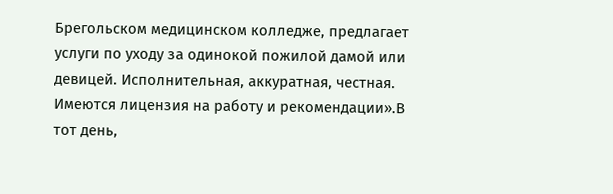Брегольском медицинском колледже, предлагает услуги по уходу за одинокой пожилой дамой или девицей. Исполнительная, аккуратная, честная. Имеются лицензия на работу и рекомендации».В тот день,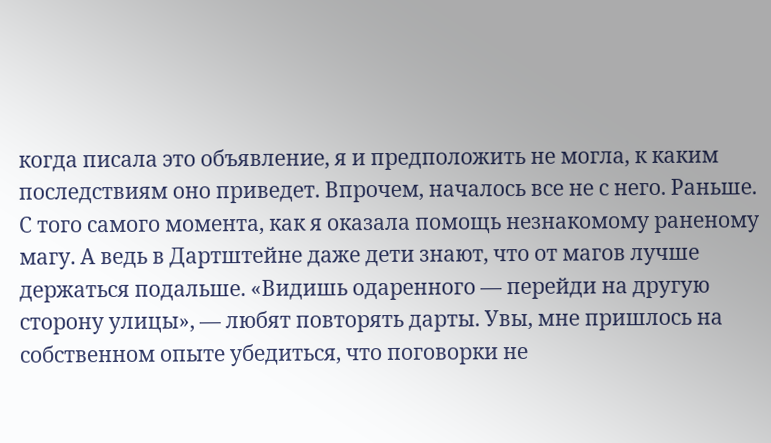когда писала это объявление, я и предположить не могла, к каким последствиям оно приведет. Впрочем, началось все не с него. Раньше. С того самого момента, как я оказала помощь незнакомому раненому магу. А ведь в Дартштейне даже дети знают, что от магов лучше держаться подальше. «Видишь одаренного — перейди на другую сторону улицы», — любят повторять дарты. Увы, мне пришлось на собственном опыте убедиться, что поговорки не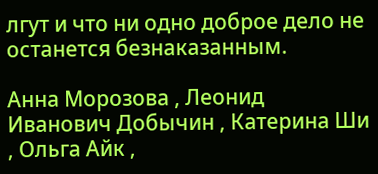лгут и что ни одно доброе дело не останется безнаказанным.

Анна Морозова , Леонид Иванович Добычин , Катерина Ши , Ольга Айк ,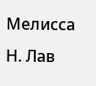Мелисса Н. Лав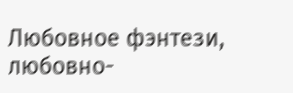Любовное фэнтези, любовно-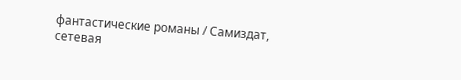фантастические романы / Самиздат, сетевая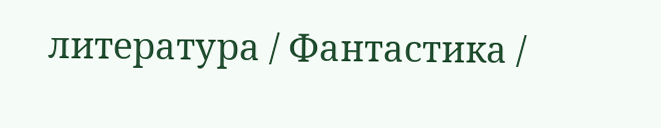литература / Фантастика /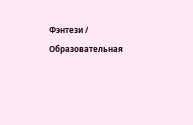Фэнтези / Образовательная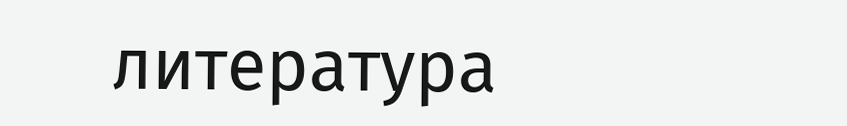литература